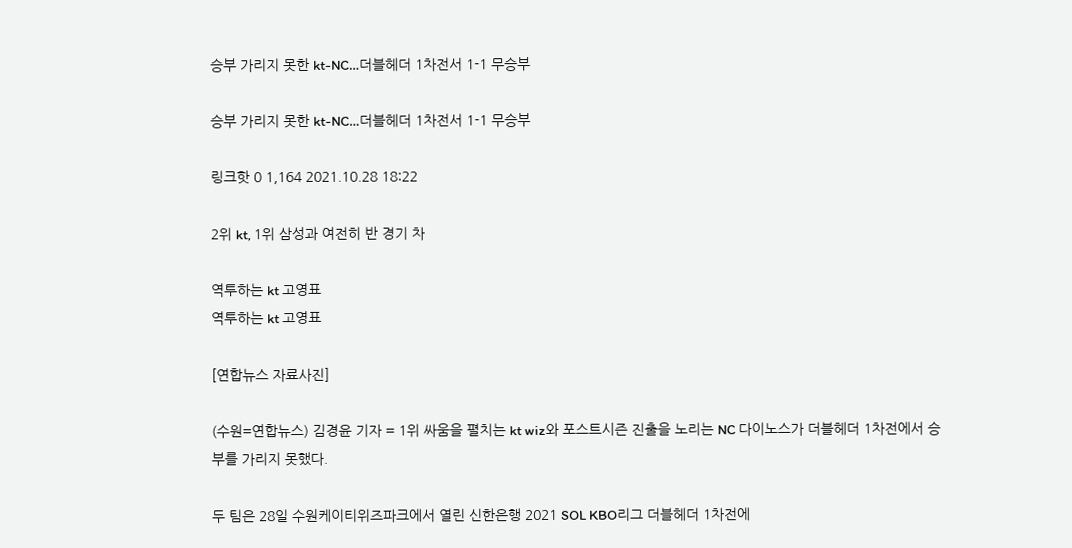승부 가리지 못한 kt-NC…더블헤더 1차전서 1-1 무승부

승부 가리지 못한 kt-NC…더블헤더 1차전서 1-1 무승부

링크핫 0 1,164 2021.10.28 18:22

2위 kt, 1위 삼성과 여전히 반 경기 차

역투하는 kt 고영표
역투하는 kt 고영표

[연합뉴스 자료사진]

(수원=연합뉴스) 김경윤 기자 = 1위 싸움을 펼치는 kt wiz와 포스트시즌 진출을 노리는 NC 다이노스가 더블헤더 1차전에서 승부를 가리지 못했다.

두 팀은 28일 수원케이티위즈파크에서 열린 신한은행 2021 SOL KBO리그 더블헤더 1차전에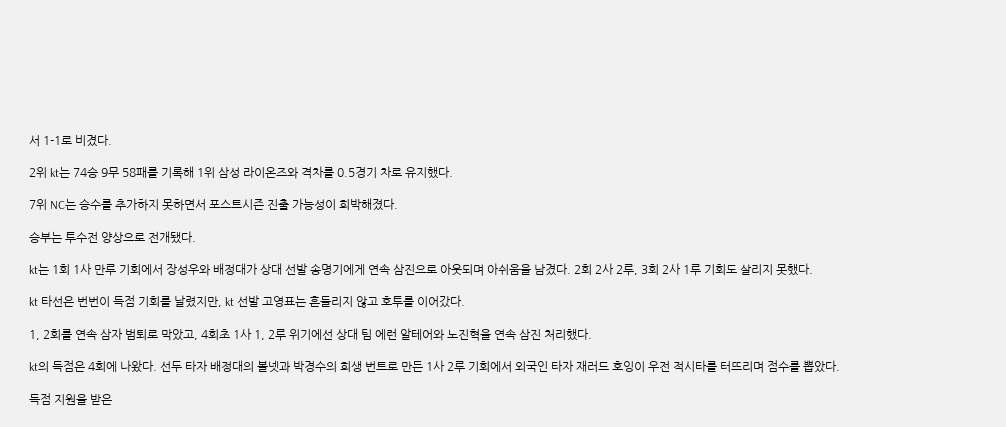서 1-1로 비겼다.

2위 kt는 74승 9무 58패를 기록해 1위 삼성 라이온즈와 격차를 0.5경기 차로 유지했다.

7위 NC는 승수를 추가하지 못하면서 포스트시즌 진출 가능성이 희박해졌다.

승부는 투수전 양상으로 전개됐다.

kt는 1회 1사 만루 기회에서 장성우와 배정대가 상대 선발 송명기에게 연속 삼진으로 아웃되며 아쉬움을 남겼다. 2회 2사 2루, 3회 2사 1루 기회도 살리지 못했다.

kt 타선은 번번이 득점 기회를 날렸지만, kt 선발 고영표는 흔들리지 않고 호투를 이어갔다.

1, 2회를 연속 삼자 범퇴로 막았고, 4회초 1사 1, 2루 위기에선 상대 팀 에런 알테어와 노진혁을 연속 삼진 처리했다.

kt의 득점은 4회에 나왔다. 선두 타자 배정대의 볼넷과 박경수의 희생 번트로 만든 1사 2루 기회에서 외국인 타자 재러드 호잉이 우전 적시타를 터뜨리며 점수를 뽑았다.

득점 지원을 받은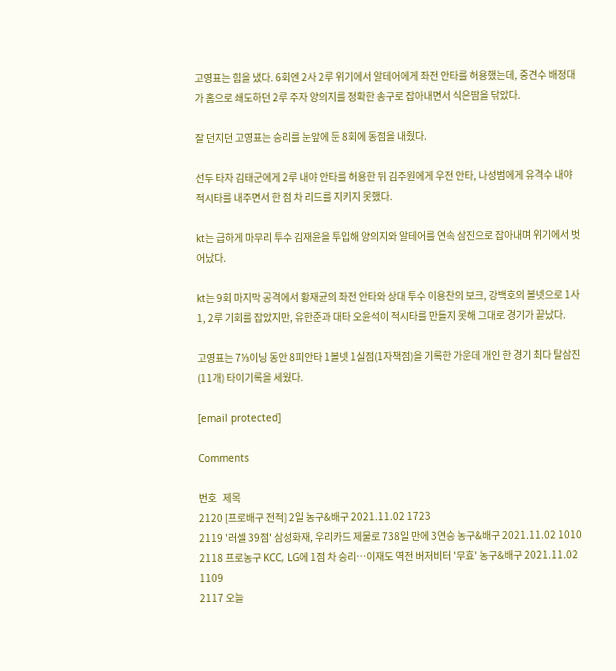고영표는 힘을 냈다. 6회엔 2사 2루 위기에서 알테어에게 좌전 안타를 허용했는데, 중견수 배정대가 홈으로 쇄도하던 2루 주자 양의지를 정확한 송구로 잡아내면서 식은땀을 닦았다.

잘 던지던 고영표는 승리를 눈앞에 둔 8회에 동점을 내줬다.

선두 타자 김태군에게 2루 내야 안타를 허용한 뒤 김주원에게 우전 안타, 나성범에게 유격수 내야 적시타를 내주면서 한 점 차 리드를 지키지 못했다.

kt는 급하게 마무리 투수 김재윤을 투입해 양의지와 알테어를 연속 삼진으로 잡아내며 위기에서 벗어났다.

kt는 9회 마지막 공격에서 황재균의 좌전 안타와 상대 투수 이용찬의 보크, 강백호의 볼넷으로 1사 1, 2루 기회를 잡았지만, 유한준과 대타 오윤석이 적시타를 만들지 못해 그대로 경기가 끝났다.

고영표는 7⅓이닝 동안 8피안타 1볼넷 1실점(1자책점)을 기록한 가운데 개인 한 경기 최다 탈삼진(11개) 타이기록을 세웠다.

[email protected]

Comments

번호   제목
2120 [프로배구 전적] 2일 농구&배구 2021.11.02 1723
2119 '러셀 39점' 삼성화재, 우리카드 제물로 738일 만에 3연승 농구&배구 2021.11.02 1010
2118 프로농구 KCC, LG에 1점 차 승리…이재도 역전 버저비터 '무효' 농구&배구 2021.11.02 1109
2117 오늘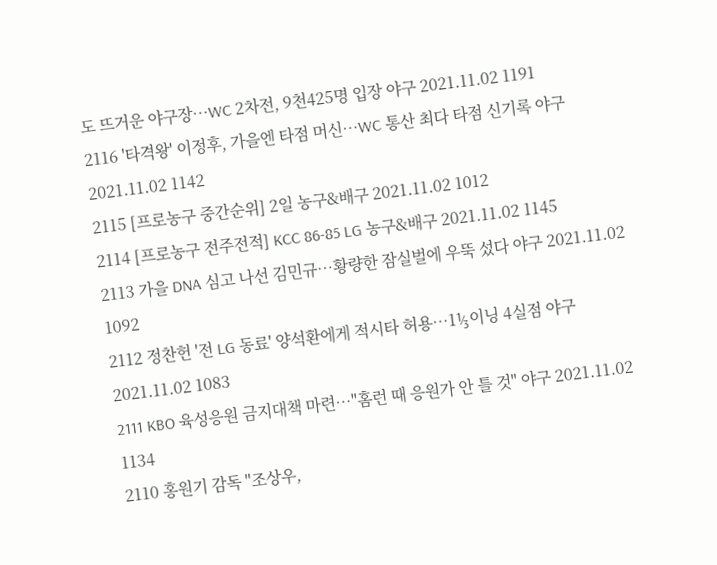도 뜨거운 야구장…WC 2차전, 9천425명 입장 야구 2021.11.02 1191
2116 '타격왕' 이정후, 가을엔 타점 머신…WC 통산 최다 타점 신기록 야구 2021.11.02 1142
2115 [프로농구 중간순위] 2일 농구&배구 2021.11.02 1012
2114 [프로농구 전주전적] KCC 86-85 LG 농구&배구 2021.11.02 1145
2113 가을 DNA 심고 나선 김민규…황량한 잠실벌에 우뚝 섰다 야구 2021.11.02 1092
2112 정찬헌 '전 LG 동료' 양석환에게 적시타 허용…1⅓이닝 4실점 야구 2021.11.02 1083
2111 KBO 육성응원 금지대책 마련…"홈런 때 응원가 안 틀 것" 야구 2021.11.02 1134
2110 홍원기 감독 "조상우,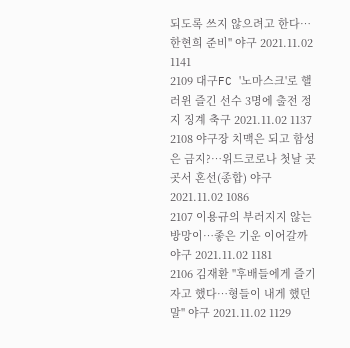되도록 쓰지 않으려고 한다…한현희 준비" 야구 2021.11.02 1141
2109 대구FC '노마스크'로 핼러윈 즐긴 선수 3명에 출전 정지 징계 축구 2021.11.02 1137
2108 야구장 치맥은 되고 함성은 금지?…위드코로나 첫날 곳곳서 혼선(종합) 야구 2021.11.02 1086
2107 이용규의 부러지지 않는 방망이…좋은 기운 이어갈까 야구 2021.11.02 1181
2106 김재환 "후배들에게 즐기자고 했다…형들이 내게 했던 말" 야구 2021.11.02 1129